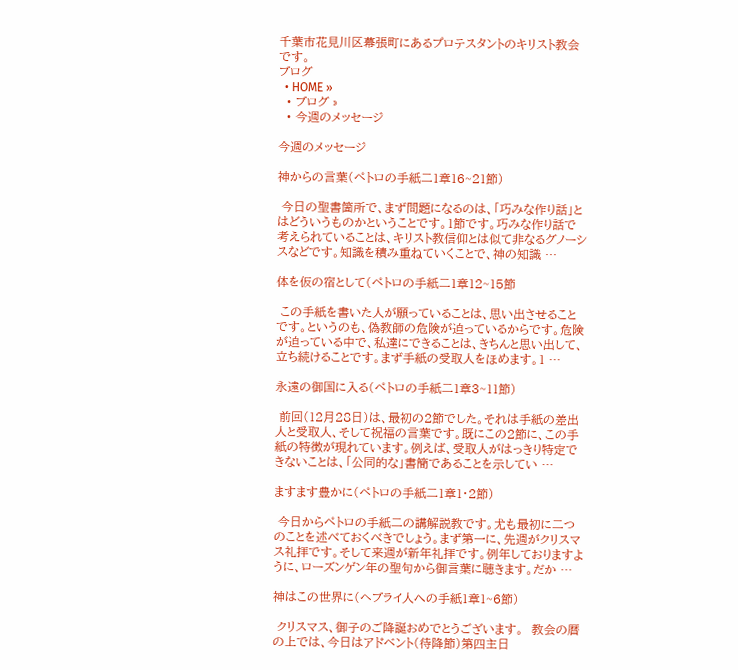千葉市花見川区幕張町にあるプロテスタントのキリスト教会です。
ブログ
  • HOME »
  • ブログ »
  • 今週のメッセージ

今週のメッセージ

神からの言葉(ペトロの手紙二1章16~21節)

 今日の聖書箇所で、まず問題になるのは、「巧みな作り話」とはどういうものかということです。1節です。巧みな作り話で考えられていることは、キリスト教信仰とは似て非なるグノーシスなどです。知識を積み重ねていくことで、神の知識 …

体を仮の宿として(ペトロの手紙二1章12~15節

 この手紙を書いた人が願っていることは、思い出させることです。というのも、偽教師の危険が迫っているからです。危険が迫っている中で、私達にできることは、きちんと思い出して、立ち続けることです。まず手紙の受取人をほめます。1 …

永遠の御国に入る(ペトロの手紙二1章3~11節)

 前回(12月28日)は、最初の2節でした。それは手紙の差出人と受取人、そして祝福の言葉です。既にこの2節に、この手紙の特徴が現れています。例えば、受取人がはっきり特定できないことは、「公同的な」書簡であることを示してい …

ますます豊かに(ペトロの手紙二1章1・2節)

 今日からペトロの手紙二の講解説教です。尤も最初に二つのことを述べておくべきでしょう。まず第一に、先週がクリスマス礼拝です。そして来週が新年礼拝です。例年しておりますように、ローズンゲン年の聖句から御言葉に聴きます。だか …

神はこの世界に(ヘブライ人への手紙1章1~6節)

 クリスマス、御子のご降誕おめでとうございます。  教会の暦の上では、今日はアドベント(待降節)第四主日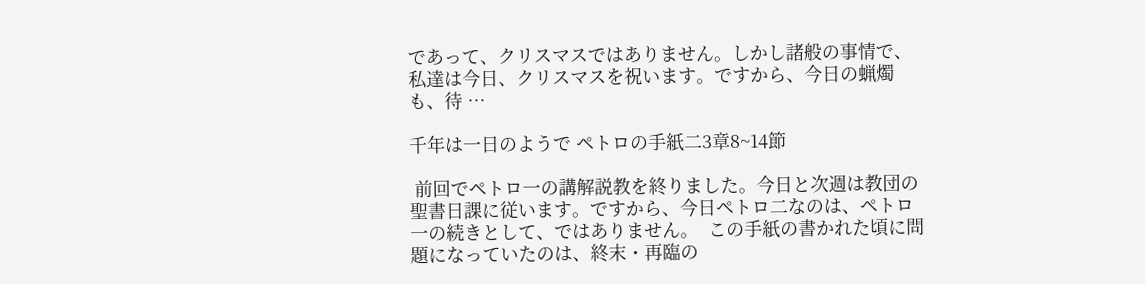であって、クリスマスではありません。しかし諸般の事情で、私達は今日、クリスマスを祝います。ですから、今日の蝋燭も、待 …

千年は一日のようで ペトロの手紙二3章8~14節

 前回でペトロ一の講解説教を終りました。今日と次週は教団の聖書日課に従います。ですから、今日ペトロ二なのは、ペトロ一の続きとして、ではありません。  この手紙の書かれた頃に問題になっていたのは、終末・再臨の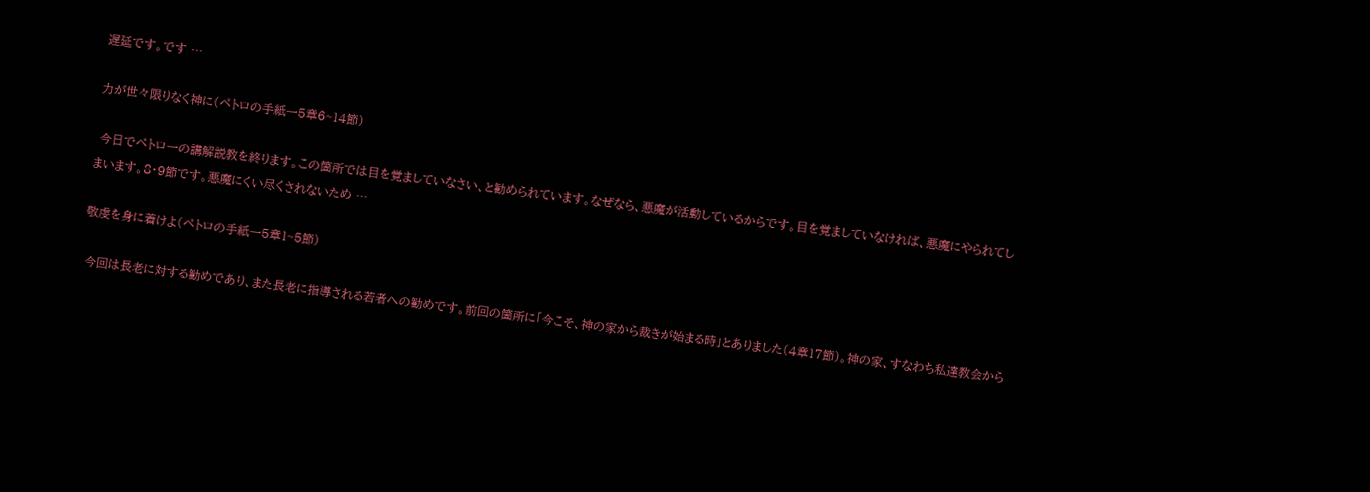遅延です。です …

力が世々限りなく神に(ペトロの手紙一5章6~14節)

 今日でペトロ一の講解説教を終ります。この箇所では目を覚ましていなさい、と勧められています。なぜなら、悪魔が活動しているからです。目を覚ましていなければ、悪魔にやられてしまいます。8・9節です。悪魔にくい尽くされないため …

敬虔を身に着けよ(ペトロの手紙一5章1~5節)

 今回は長老に対する勧めであり、また長老に指導される若者への勧めです。前回の箇所に「今こそ、神の家から裁きが始まる時」とありました(4章17節)。神の家、すなわち私達教会から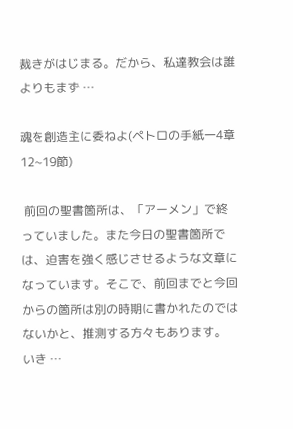裁きがはじまる。だから、私達教会は誰よりもまず …

魂を創造主に委ねよ(ペトロの手紙一4章12~19節)

 前回の聖書箇所は、「アーメン」で終っていました。また今日の聖書箇所では、迫害を強く感じさせるような文章になっています。そこで、前回までと今回からの箇所は別の時期に書かれたのではないかと、推測する方々もあります。  いき …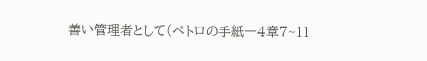善い管理者として(ペトロの手紙一4章7~11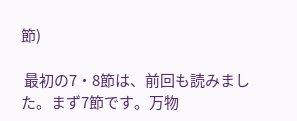節)

 最初の7・8節は、前回も読みました。まず7節です。万物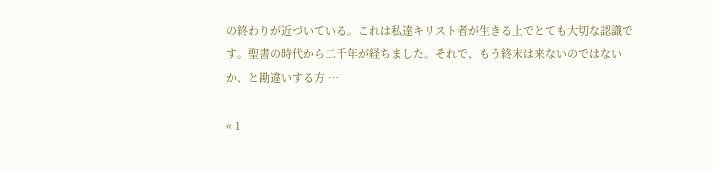の終わりが近づいている。これは私達キリスト者が生きる上でとても大切な認識です。聖書の時代から二千年が経ちました。それで、もう終末は来ないのではないか、と勘違いする方 …

« 1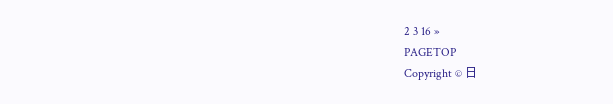2 3 16 »
PAGETOP
Copyright © 日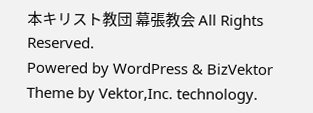本キリスト教団 幕張教会 All Rights Reserved.
Powered by WordPress & BizVektor Theme by Vektor,Inc. technology.